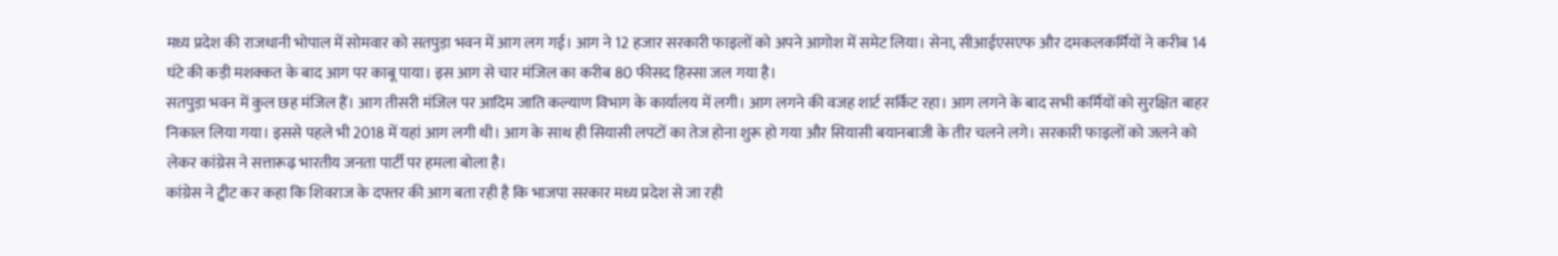मध्य प्रदेश की राजधानी भोपाल में सोमवार को सतपुड़ा भवन में आग लग गई। आग ने 12 हजार सरकारी फाइलों को अपने आगोश में समेट लिया। सेना, सीआईएसएफ और दमकलकर्मियों ने करीब 14 घंटे की कड़ी मशक्कत के बाद आग पर काबू पाया। इस आग से चार मंजिल का करीब 80 फीसद हिस्सा जल गया है।
सतपुड़ा भवन में कुल छह मंजिल हैं। आग तीसरी मंजिल पर आदिम जाति कल्याण विभाग के कार्यालय में लगी। आग लगने की वजह शार्ट सर्किट रहा। आग लगने के बाद सभी कर्मियों को सुरक्षित बाहर निकाल लिया गया। इससे पहले भी 2018 में यहां आग लगी थी। आग के साथ ही सियासी लपटों का तेज होना शुरू हो गया और सियासी बयानबाजी के तीर चलने लगे। सरकारी फाइलों को जलने को लेकर कांग्रेस ने सत्तारूढ़ भारतीय जनता पार्टी पर हमला बोला है।
कांग्रेस ने ट्वीट कर कहा कि शिवराज के दफ्तर की आग बता रही है कि भाजपा सरकार मध्य प्रदेश से जा रही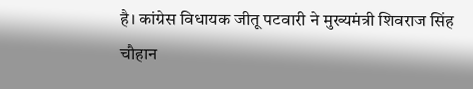है। कांग्रेस विधायक जीतू पटवारी ने मुख्यमंत्री शिवराज सिंह चौहान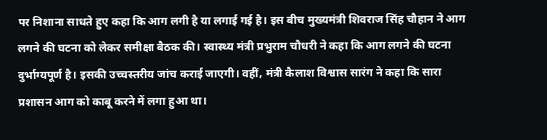पर निशाना साधते हुए कहा कि आग लगी है या लगाई गई है। इस बीच मुख्यमंत्री शिवराज सिंह चौहान ने आग लगने की घटना को लेकर समीक्षा बैठक की। स्वास्थ्य मंत्री प्रभुराम चौधरी ने कहा कि आग लगने की घटना दुर्भाग्यपूर्ण है। इसकी उच्चस्तरीय जांच कराई जाएगी। वहीं, मंत्री कैलाश विश्वास सारंग ने कहा कि सारा प्रशासन आग को काबू करने में लगा हुआ था।